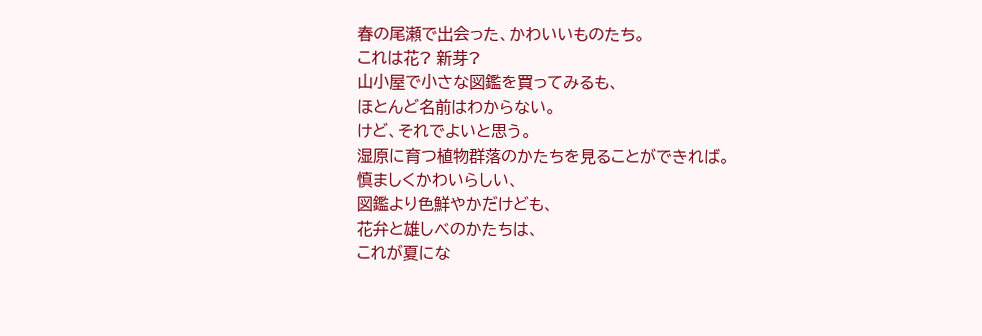春の尾瀬で出会った、かわいいものたち。
これは花? 新芽?
山小屋で小さな図鑑を買ってみるも、
ほとんど名前はわからない。
けど、それでよいと思う。
湿原に育つ植物群落のかたちを見ることができれば。
慎ましくかわいらしい、
図鑑より色鮮やかだけども、
花弁と雄しべのかたちは、
これが夏にな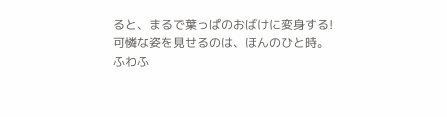ると、まるで葉っぱのおばけに変身する!
可憐な姿を見せるのは、ほんのひと時。
ふわふ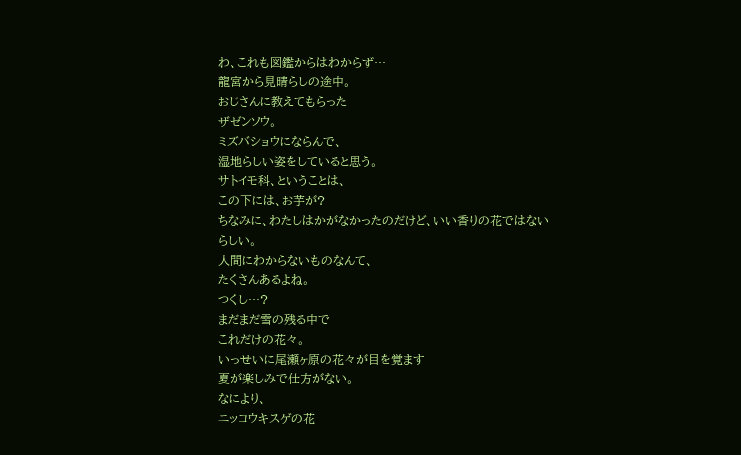わ、これも図鑑からはわからず…
龍宮から見晴らしの途中。
おじさんに教えてもらった
ザゼンソウ。
ミズバショウにならんで、
湿地らしい姿をしていると思う。
サトイモ科、ということは、
この下には、お芋が?
ちなみに、わたしはかがなかったのだけど、いい香りの花ではないらしい。
人間にわからないものなんて、
たくさんあるよね。
つくし…?
まだまだ雪の残る中で
これだけの花々。
いっせいに尾瀬ヶ原の花々が目を覚ます
夏が楽しみで仕方がない。
なにより、
ニッコウキスゲの花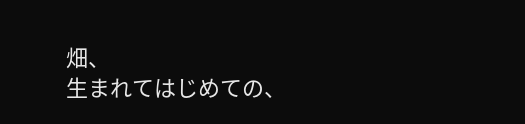畑、
生まれてはじめての、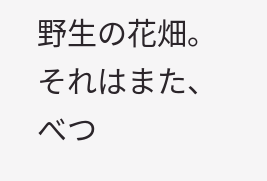野生の花畑。
それはまた、べつ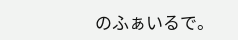のふぁいるで。